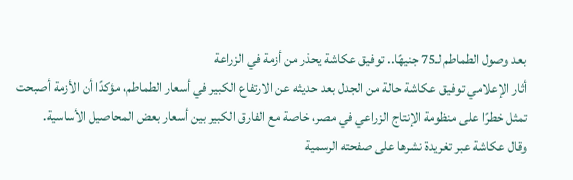بعد وصول الطماطم لـ75 جنيهًا.. توفيق عكاشة يحذر من أزمة في الزراعة
أثار الإعلامي توفيق عكاشة حالة من الجدل بعد حديثه عن الارتفاع الكبير في أسعار الطماطم، مؤكدًا أن الأزمة أصبحت تمثل خطرًا على منظومة الإنتاج الزراعي في مصر، خاصة مع الفارق الكبير بين أسعار بعض المحاصيل الأساسية.
وقال عكاشة عبر تغريدة نشرها على صفحته الرسمية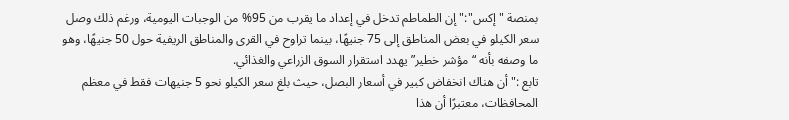بمنصة "إكس":" إن الطماطم تدخل في إعداد ما يقرب من 95% من الوجبات اليومية، ورغم ذلك وصل سعر الكيلو في بعض المناطق إلى 75 جنيهًا، بينما تراوح في القرى والمناطق الريفية حول 50 جنيهًا، وهو ما وصفه بأنه “مؤشر خطير” يهدد استقرار السوق الزراعي والغذائي.
تابع :" أن هناك انخفاض كبير في أسعار البصل، حيث بلغ سعر الكيلو نحو 5 جنيهات فقط في معظم المحافظات، معتبرًا أن هذا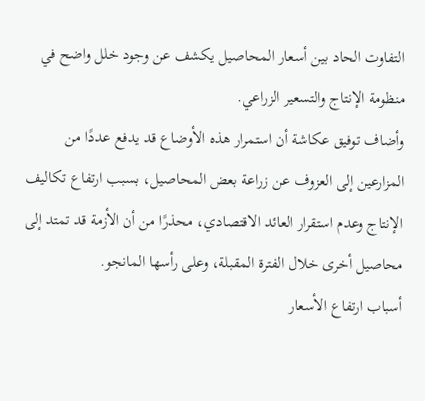التفاوت الحاد بين أسعار المحاصيل يكشف عن وجود خلل واضح في منظومة الإنتاج والتسعير الزراعي.
وأضاف توفيق عكاشة أن استمرار هذه الأوضاع قد يدفع عددًا من المزارعين إلى العزوف عن زراعة بعض المحاصيل، بسبب ارتفاع تكاليف الإنتاج وعدم استقرار العائد الاقتصادي، محذرًا من أن الأزمة قد تمتد إلى محاصيل أخرى خلال الفترة المقبلة، وعلى رأسها المانجو.
أسباب ارتفاع الأسعار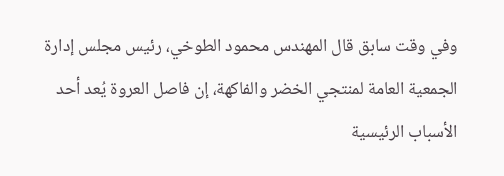وفي وقت سابق قال المهندس محمود الطوخي، رئيس مجلس إدارة الجمعية العامة لمنتجي الخضر والفاكهة، إن فاصل العروة يُعد أحد الأسباب الرئيسية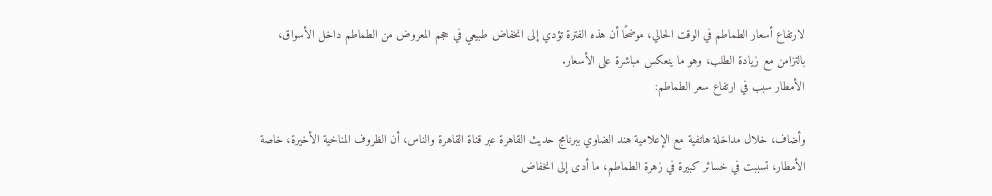لارتفاع أسعار الطماطم في الوقت الحالي، موضحًا أن هذه الفترة تؤدي إلى انخفاض طبيعي في حجم المعروض من الطماطم داخل الأسواق، بالتزامن مع زيادة الطلب، وهو ما ينعكس مباشرة على الأسعار.
الأمطار سبب في ارتفاع سعر الطماطم:

وأضاف، خلال مداخلة هاتفية مع الإعلامية هند الضاوي ببرنامج حديث القاهرة عبر قناة القاهرة والناس، أن الظروف المناخية الأخيرة، خاصة الأمطار، تسببت في خسائر كبيرة في زهرة الطماطم، ما أدى إلى انخفاض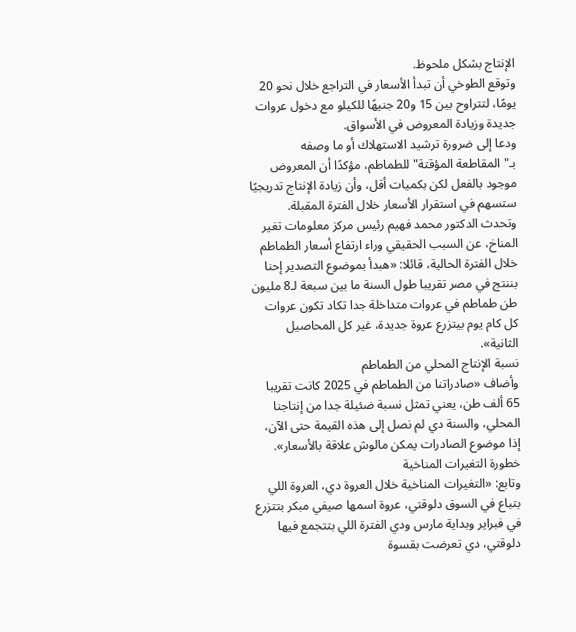الإنتاج بشكل ملحوظ.
وتوقع الطوخي أن تبدأ الأسعار في التراجع خلال نحو 20 يومًا، لتتراوح بين 15 و20 جنيهًا للكيلو مع دخول عروات جديدة وزيادة المعروض في الأسواق.
ودعا إلى ضرورة ترشيد الاستهلاك أو ما وصفه بـ"المقاطعة المؤقتة" للطماطم، مؤكدًا أن المعروض موجود بالفعل لكن بكميات أقل، وأن زيادة الإنتاج تدريجيًا ستسهم في استقرار الأسعار خلال الفترة المقبلة.
وتحدث الدكتور محمد فهيم رئيس مركز معلومات تغير المناخ، عن السبب الحقيقي وراء ارتفاع أسعار الطماطم خلال الفترة الحالية، قائلا: «هبدأ بموضوع التصدير إحنا بننتج في مصر تقريبا طول السنة ما بين سبعة لـ8 مليون طن طماطم في عروات متداخلة جدا تكاد تكون عروات كل كام يوم بيتزرع عروة جديدة، غير كل المحاصيل الثانية».
نسبة الإنتاج المحلي من الطماطم
وأضاف «صادراتنا من الطماطم في 2025 كانت تقريبا 65 ألف طن، يعني تمثل نسبة ضئيلة جدا من إنتاجنا المحلي، والسنة دي لم نصل إلى هذه القيمة حتى الآن، إذا موضوع الصادرات يمكن مالوش علاقة بالأسعار».
خطورة التغيرات المناخية
وتابع: «التغيرات المناخية خلال العروة دي، العروة اللي بتباع في السوق دلوقتي، عروة اسمها صيفي مبكر بتتزرع في فبراير وبداية مارس ودي الفترة اللي بتتجمع فيها دلوقتي، دي تعرضت بقسوة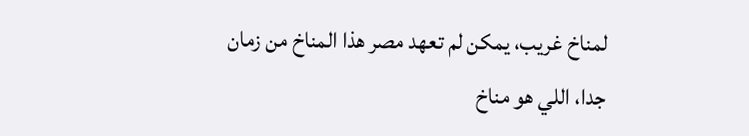لمناخ غريب، يمكن لم تعهد مصر هذا المناخ من زمان جدا، اللي هو مناخ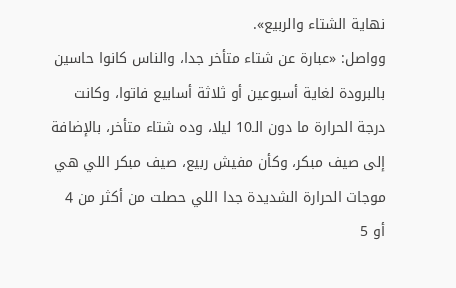نهاية الشتاء والربيع».
وواصل: «عبارة عن شتاء متأخر جدا، والناس كانوا حاسين بالبرودة لغاية أسبوعين أو ثلاثة أسابيع فاتوا، وكانت درجة الحرارة ما دون الـ10 ليلا، وده شتاء متأخر، بالإضافة إلى صيف مبكر، وكأن مفيش ربيع، صيف مبكر اللي هي موجات الحرارة الشديدة جدا اللي حصلت من أكثر من 4 أو 5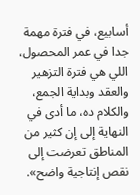أسابيع، في فترة مهمة جدا في عمر المحصول، اللي هي فترة التزهير والعقد وبداية الجمع، والكلام ده، ما أدى في النهاية إلى إن كثير من المناطق تعرضت إلى نقص إنتاجية واضح».